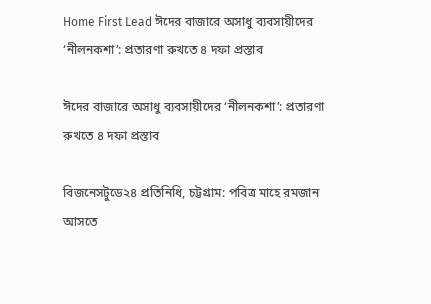Home First Lead ঈদের বাজারে অসাধু ব্যবসায়ীদের ‘নীলনকশা’: প্রতারণা রুখতে ৪ দফা প্রস্তাব

ঈদের বাজারে অসাধু ব্যবসায়ীদের ‘নীলনকশা’: প্রতারণা রুখতে ৪ দফা প্রস্তাব

বিজনেসটুডে২৪ প্রতিনিধি, চট্টগ্রাম: পবিত্র মাহে রমজান আসতে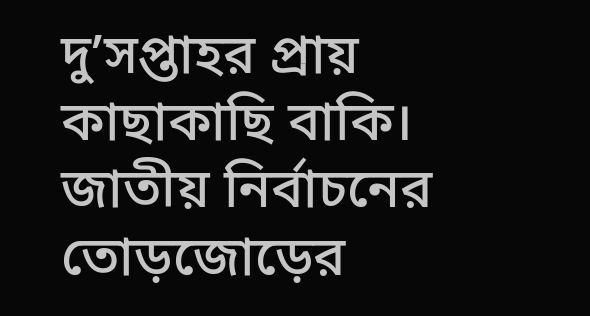দু’সপ্তাহর প্রায় কাছাকাছি বাকি। জাতীয় নির্বাচনের তোড়জোড়ের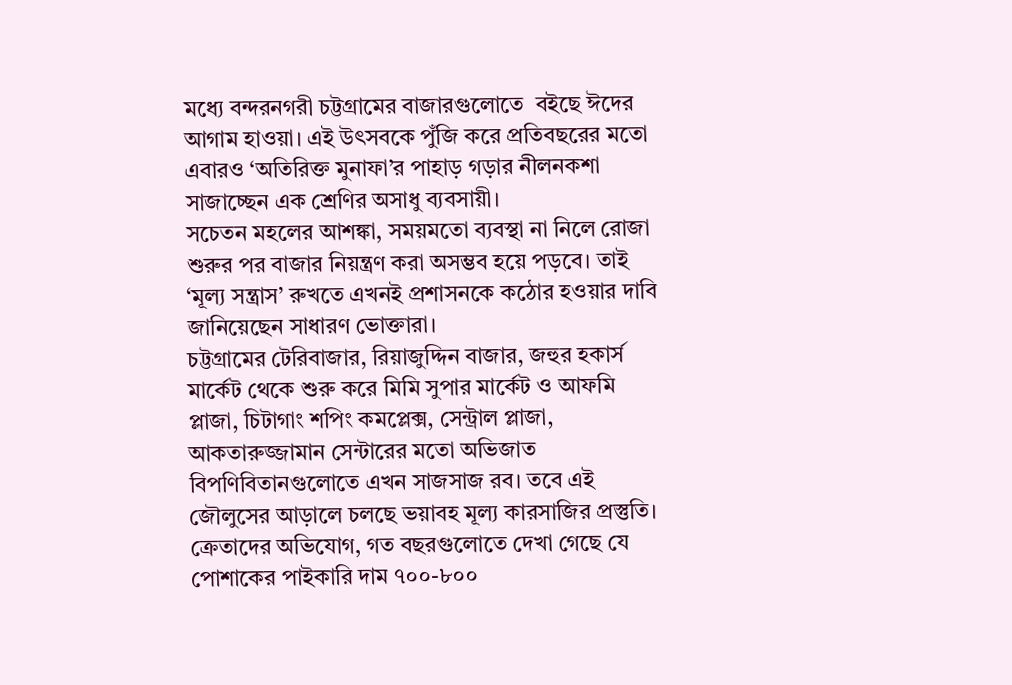মধ্যে বন্দরনগরী চট্টগ্রামের বাজারগুলোতে  বইছে ঈদের আগাম হাওয়া। এই উৎসবকে পুঁজি করে প্রতিবছরের মতো এবারও ‘অতিরিক্ত মুনাফা’র পাহাড় গড়ার নীলনকশা সাজাচ্ছেন এক শ্রেণির অসাধু ব্যবসায়ী।
সচেতন মহলের আশঙ্কা, সময়মতো ব্যবস্থা না নিলে রোজা শুরুর পর বাজার নিয়ন্ত্রণ করা অসম্ভব হয়ে পড়বে। তাই ‘মূল্য সন্ত্রাস’ রুখতে এখনই প্রশাসনকে কঠোর হওয়ার দাবি জানিয়েছেন সাধারণ ভোক্তারা।
চট্টগ্রামের টেরিবাজার, রিয়াজুদ্দিন বাজার, জহুর হকার্স মার্কেট থেকে শুরু করে মিমি সুপার মার্কেট ও আফমি প্লাজা, চিটাগাং শপিং কমপ্লেক্স, সেন্ট্রাল প্লাজা, আকতারুজ্জামান সেন্টারের মতো অভিজাত বিপণিবিতানগুলোতে এখন সাজসাজ রব। তবে এই জৌলুসের আড়ালে চলছে ভয়াবহ মূল্য কারসাজির প্রস্তুতি।
ক্রেতাদের অভিযোগ, গত বছরগুলোতে দেখা গেছে যে পোশাকের পাইকারি দাম ৭০০-৮০০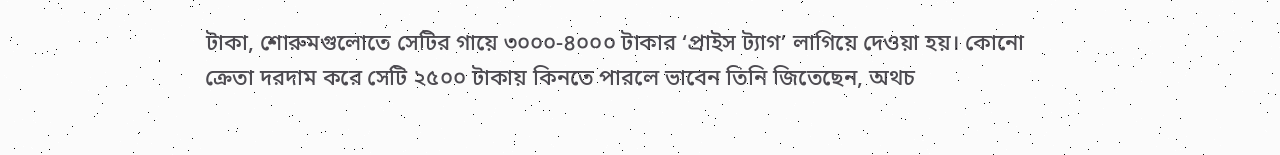টাকা, শোরুমগুলোতে সেটির গায়ে ৩০০০-৪০০০ টাকার ‘প্রাইস ট্যাগ’ লাগিয়ে দেওয়া হয়। কোনো ক্রেতা দরদাম করে সেটি ২৫০০ টাকায় কিনতে পারলে ভাবেন তিনি জিতেছেন, অথচ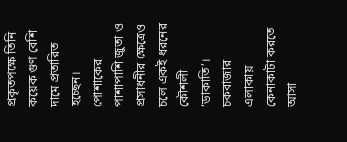প্রকৃতপক্ষে তিনি কয়েক গুণ বেশি দামে প্রতারিত হচ্ছেন। পোশাকের পাশাপাশি জুতা ও প্রসাধনীর ক্ষেত্রেও চলে একই ধরনের কৌশলী ‘ডাকাতি’।
চকবাজার এলাকায় কেনাকাটা করতে আসা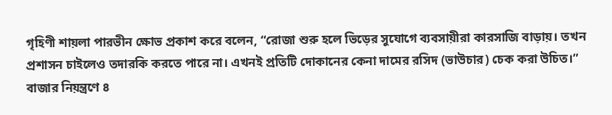গৃহিণী শায়লা পারভীন ক্ষোভ প্রকাশ করে বলেন, “রোজা শুরু হলে ভিড়ের সুযোগে ব্যবসায়ীরা কারসাজি বাড়ায়। তখন প্রশাসন চাইলেও তদারকি করতে পারে না। এখনই প্রতিটি দোকানের কেনা দামের রসিদ (ভাউচার) চেক করা উচিত।”
বাজার নিয়ন্ত্রণে ৪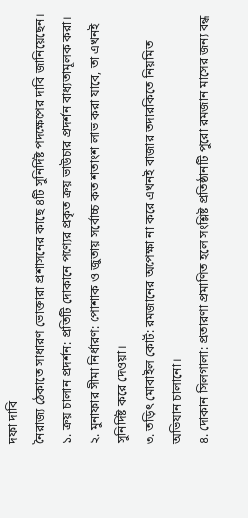দফা দাবি
নৈরাজ্য ঠেকাতে সাধারণ ভোক্তারা প্রশাসনের কাছে ৪টি সুনির্দিষ্ট পদক্ষেপের দাবি জানিয়েছেন।
১. ক্রয় চালান প্রদর্শন: প্রতিটি দোকানে পণ্যের প্রকৃত ক্রয় ভাউচার প্রদর্শন বাধ্যতামূলক করা। ২. মুনাফার সীমা নির্ধারণ: পোশাক ও জুতায় সর্বোচ্চ কত শতাংশ লাভ করা যাবে, তা এখনই সুনির্দিষ্ট করে দেওয়া।
৩. তড়িৎ মোবাইল কোর্ট: রমজানের অপেক্ষা না করে এখনই বাজার তদারকিতে নিয়মিত অভিযান চালানো।
৪. দোকান সিলগালা: প্রতারণা প্রমাণিত হলে সংশ্লিষ্ট প্রতিষ্ঠানটি পুরো রমজান মাসের জন্য বন্ধ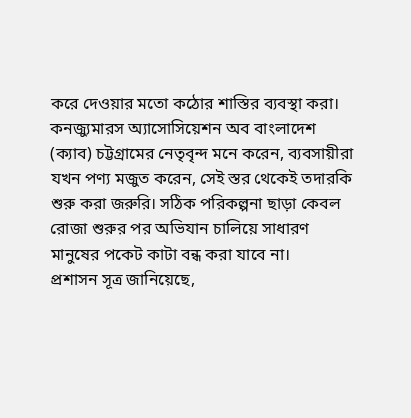করে দেওয়ার মতো কঠোর শাস্তির ব্যবস্থা করা।
কনজ্যুমারস অ্যাসোসিয়েশন অব বাংলাদেশ (ক্যাব) চট্টগ্রামের নেতৃবৃন্দ মনে করেন, ব্যবসায়ীরা যখন পণ্য মজুত করেন, সেই স্তর থেকেই তদারকি শুরু করা জরুরি। সঠিক পরিকল্পনা ছাড়া কেবল রোজা শুরুর পর অভিযান চালিয়ে সাধারণ মানুষের পকেট কাটা বন্ধ করা যাবে না।
প্রশাসন সূত্র জানিয়েছে,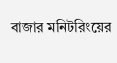বাজার মনিটরিংয়ের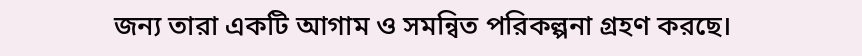জন্য তারা একটি আগাম ও সমন্বিত পরিকল্পনা গ্রহণ করছে।